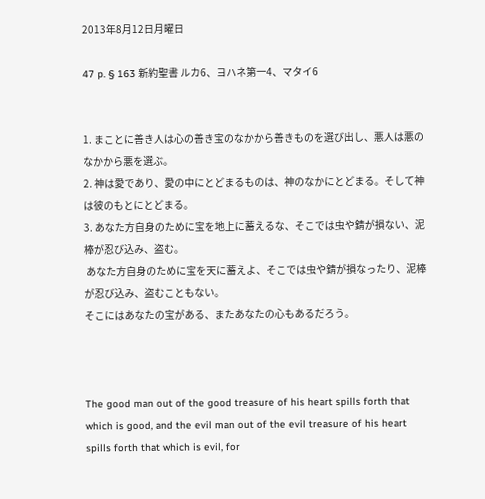2013年8月12日月曜日

47 p. § 163 新約聖書 ルカ6、ヨハネ第一4、マタイ6


1. まことに善き人は心の善き宝のなかから善きものを選び出し、悪人は悪のなかから悪を選ぶ。
2. 神は愛であり、愛の中にとどまるものは、神のなかにとどまる。そして神は彼のもとにとどまる。
3. あなた方自身のために宝を地上に蓄えるな、そこでは虫や錆が損ない、泥棒が忍び込み、盗む。
 あなた方自身のために宝を天に蓄えよ、そこでは虫や錆が損なったり、泥棒が忍び込み、盗むこともない。
そこにはあなたの宝がある、またあなたの心もあるだろう。



The good man out of the good treasure of his heart spills forth that which is good, and the evil man out of the evil treasure of his heart spills forth that which is evil, for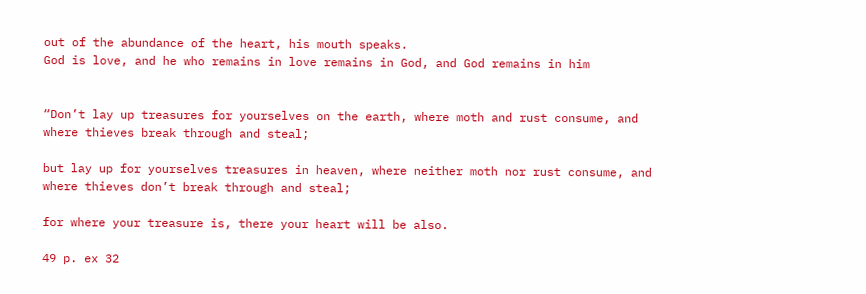out of the abundance of the heart, his mouth speaks.
God is love, and he who remains in love remains in God, and God remains in him


“Don’t lay up treasures for yourselves on the earth, where moth and rust consume, and where thieves break through and steal;

but lay up for yourselves treasures in heaven, where neither moth nor rust consume, and where thieves don’t break through and steal;

for where your treasure is, there your heart will be also.

49 p. ex 32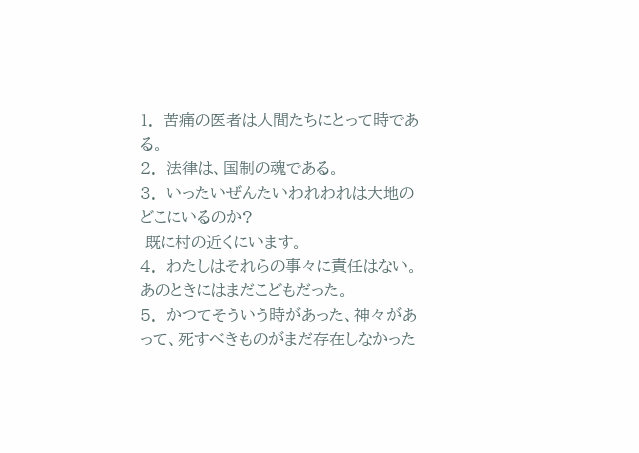1.  苦痛の医者は人間たちにとって時である。
2.  法律は、国制の魂である。
3.  いったいぜんたいわれわれは大地のどこにいるのか?
 既に村の近くにいます。
4.  わたしはそれらの事々に責任はない。あのときにはまだこどもだった。
5.  かつてそういう時があった、神々があって、死すべきものがまだ存在しなかった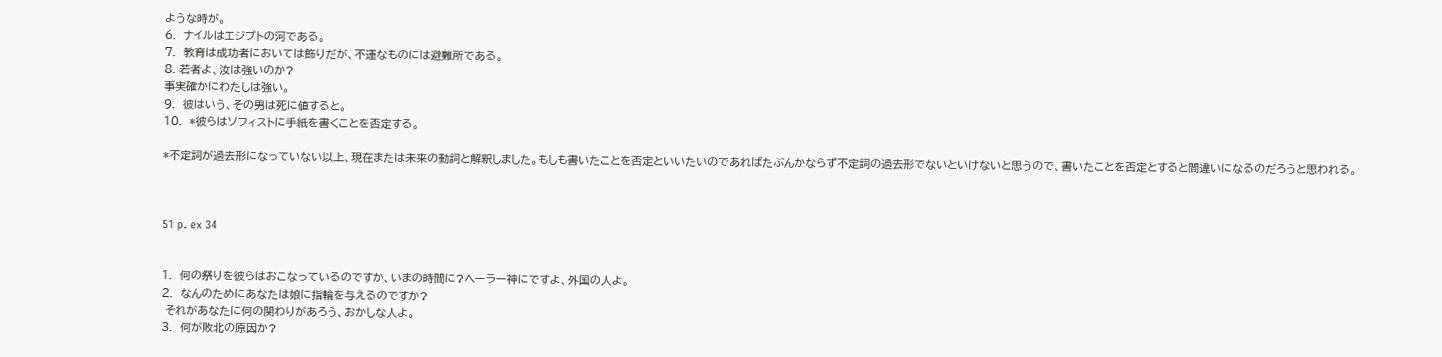ような時が。
6.  ナイルはエジプトの河である。
7.  教育は成功者においては飾りだが、不運なものには避難所である。
8. 若者よ、汝は強いのか?
事実確かにわたしは強い。
9.  彼はいう、その男は死に値すると。
10.  *彼らはソフィストに手紙を書くことを否定する。

*不定詞が過去形になっていない以上、現在または未来の動詞と解釈しました。もしも書いたことを否定といいたいのであればたぶんかならず不定詞の過去形でないといけないと思うので、書いたことを否定とすると間違いになるのだろうと思われる。



51 p. ex 34


1.  何の祭りを彼らはおこなっているのですか、いまの時間に?ヘーラー神にですよ、外国の人よ。
2.  なんのためにあなたは娘に指輪を与えるのですか?
 それがあなたに何の関わりがあろう、おかしな人よ。
3.  何が敗北の原因か?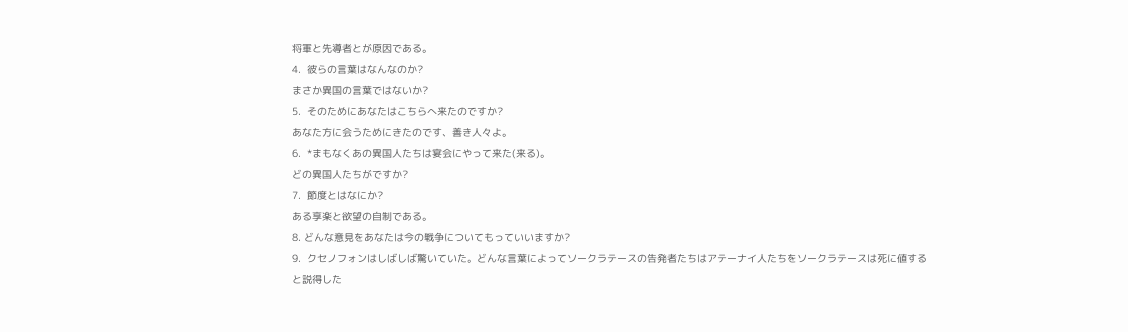将軍と先導者とが原因である。
4.  彼らの言葉はなんなのか?
まさか異国の言葉ではないか?
5.  そのためにあなたはこちらへ来たのですか?
あなた方に会うためにきたのです、善き人々よ。
6.  *まもなくあの異国人たちは宴会にやって来た(来る)。
どの異国人たちがですか?
7.  節度とはなにか?
ある享楽と欲望の自制である。
8. どんな意見をあなたは今の戦争についてもっていいますか?
9.  クセノフォンはしばしば驚いていた。どんな言葉によってソークラテースの告発者たちはアテーナイ人たちをソークラテースは死に値すると説得した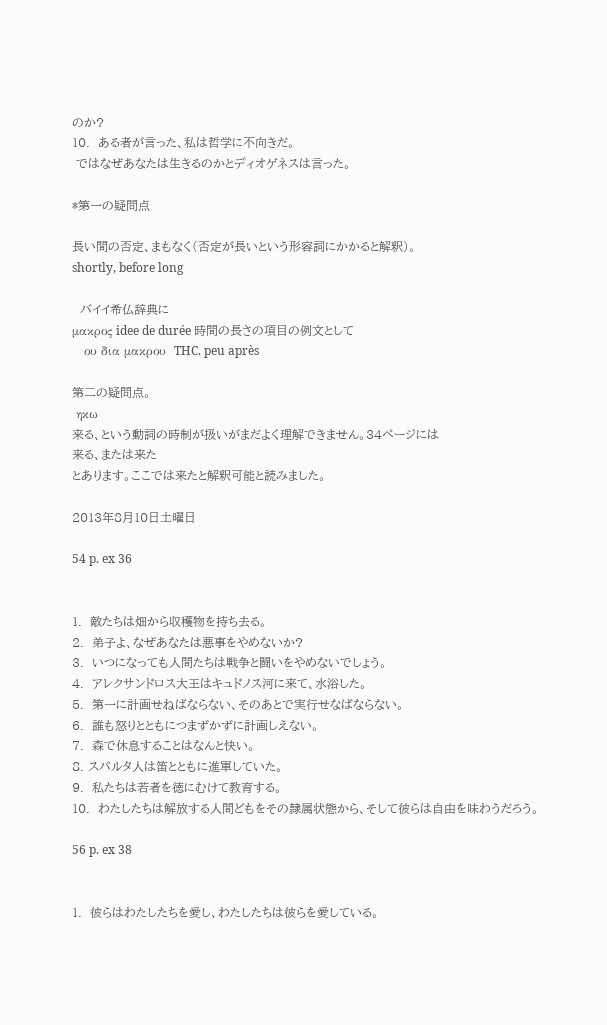のか?
10.  ある者が言った、私は哲学に不向きだ。
 ではなぜあなたは生きるのかとディオゲネスは言った。

*第一の疑問点

長い間の否定、まもなく(否定が長いという形容詞にかかると解釈)。
shortly, before long

  バイイ希仏辞典に
μακρος idee de durée 時間の長さの項目の例文として
   ου δια μακρου  THC. peu après

第二の疑問点。
 ηκω
来る、という動詞の時制が扱いがまだよく理解できません。34ページには
来る、または来た
とあります。ここでは来たと解釈可能と読みました。

2013年8月10日土曜日

54 p. ex 36


1.  敵たちは畑から収穫物を持ち去る。
2.  弟子よ、なぜあなたは悪事をやめないか?
3.  いつになっても人間たちは戦争と闘いをやめないでしょう。
4.  アレクサンドロス大王はキュドノス河に来て、水浴した。
5.  第一に計画せねばならない、そのあとで実行せなばならない。
6.  誰も怒りとともにつまずかずに計画しえない。
7.  森で休息することはなんと快い。
8. スパルタ人は笛とともに進軍していた。
9.  私たちは若者を徳にむけて教育する。
10.  わたしたちは解放する人間どもをその隷属状態から、そして彼らは自由を味わうだろう。

56 p. ex 38


1.  彼らはわたしたちを愛し、わたしたちは彼らを愛している。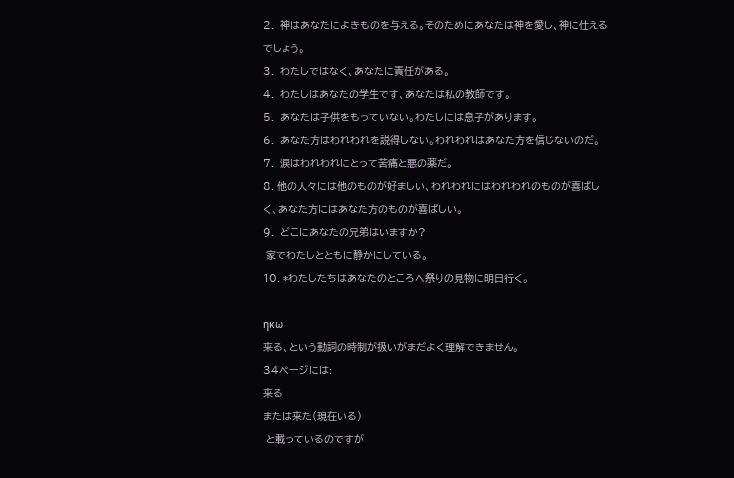2.  神はあなたによきものを与える。そのためにあなたは神を愛し、神に仕えるでしょう。
3.  わたしではなく、あなたに責任がある。
4.  わたしはあなたの学生です、あなたは私の教師です。
5.  あなたは子供をもっていない。わたしには息子があります。
6.  あなた方はわれわれを説得しない。われわれはあなた方を信じないのだ。
7.  涙はわれわれにとって苦痛と悪の薬だ。
8. 他の人々には他のものが好ましい、われわれにはわれわれのものが喜ばしく、あなた方にはあなた方のものが喜ばしい。
9.  どこにあなたの兄弟はいますか?
 家でわたしとともに静かにしている。
10. *わたしたちはあなたのところへ祭りの見物に明日行く。

ηκω
来る、という動詞の時制が扱いがまだよく理解できません。
34ページには:
来る
または来た(現在いる)
 と載っているのですが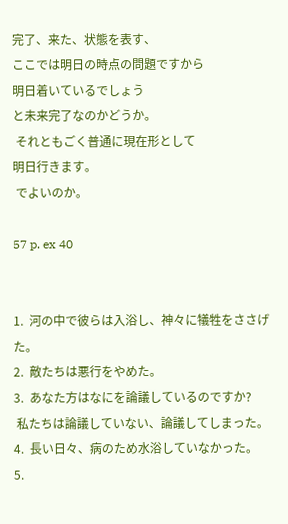完了、来た、状態を表す、
ここでは明日の時点の問題ですから
明日着いているでしょう
と未来完了なのかどうか。
 それともごく普通に現在形として
明日行きます。
 でよいのか。

57 p. ex 40


1.  河の中で彼らは入浴し、神々に犠牲をささげた。
2.  敵たちは悪行をやめた。
3.  あなた方はなにを論議しているのですか?
 私たちは論議していない、論議してしまった。
4.  長い日々、病のため水浴していなかった。
5.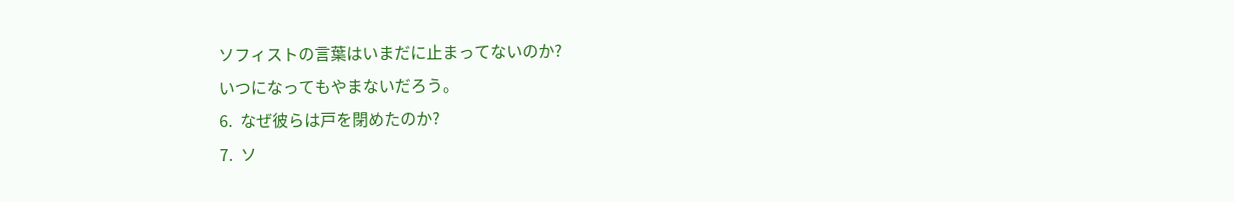ソフィストの言葉はいまだに止まってないのか?
いつになってもやまないだろう。
6.  なぜ彼らは戸を閉めたのか?
7.  ソ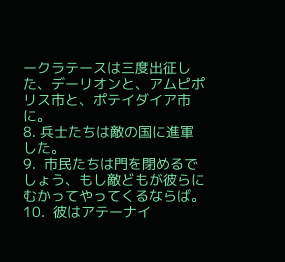ークラテースは三度出征した、デーリオンと、アムピポリス市と、ポテイダイア市に。
8. 兵士たちは敵の国に進軍した。
9.  市民たちは門を閉めるでしょう、もし敵どもが彼らにむかってやってくるならば。
10.  彼はアテーナイ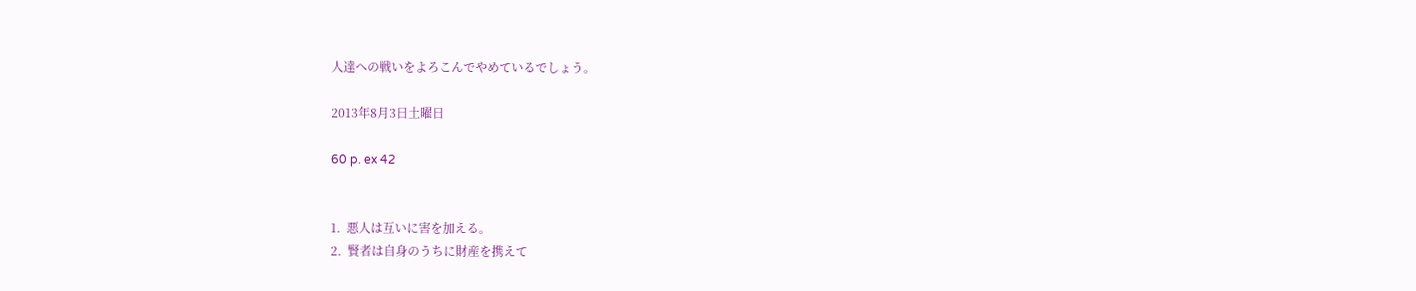人達への戦いをよろこんでやめているでしょう。

2013年8月3日土曜日

60 p. ex 42


1.  悪人は互いに害を加える。
2.  賢者は自身のうちに財産を携えて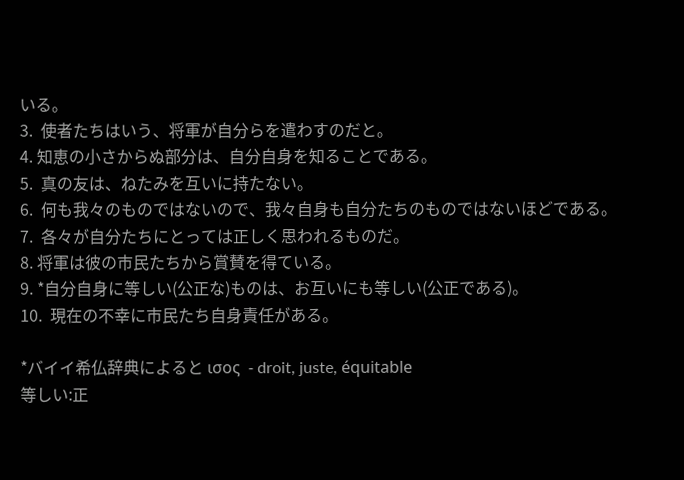いる。
3.  使者たちはいう、将軍が自分らを遣わすのだと。
4. 知恵の小さからぬ部分は、自分自身を知ることである。
5.  真の友は、ねたみを互いに持たない。
6.  何も我々のものではないので、我々自身も自分たちのものではないほどである。
7.  各々が自分たちにとっては正しく思われるものだ。
8. 将軍は彼の市民たちから賞賛を得ている。
9. *自分自身に等しい(公正な)ものは、お互いにも等しい(公正である)。
10.  現在の不幸に市民たち自身責任がある。

*バイイ希仏辞典によると ισος  - droit, juste, équitable
等しい:正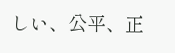しい、公平、正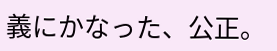義にかなった、公正。